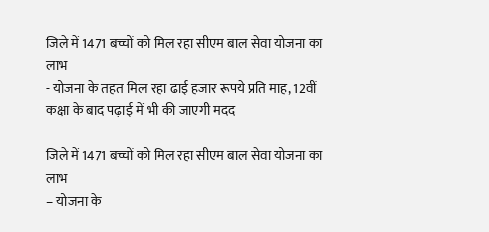जिले में 1471 बच्चों को मिल रहा सीएम बाल सेवा योजना का लाभ
- योजना के तहत मिल रहा ढाई हजार रूपये प्रति माह, 12वीं कक्षा के बाद पढ़ाई में भी की जाएगी मदद

जिले में 1471 बच्चों को मिल रहा सीएम बाल सेवा योजना का लाभ
– योजना के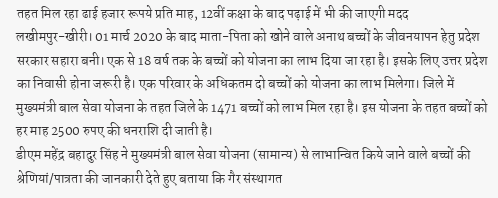तहत मिल रहा ढाई हजार रूपये प्रति माह, 12वीं कक्षा के बाद पढ़ाई में भी की जाएगी मदद
लखीमपुर-खीरी। 01 मार्च 2020 के बाद माता-पिता को खोने वाले अनाथ बच्चों के जीवनयापन हेतु प्रदेश सरकार सहारा बनी। एक से 18 वर्ष तक के बच्चों को योजना का लाभ दिया जा रहा है। इसके लिए उत्तर प्रदेश का निवासी होना जरूरी है। एक परिवार के अधिकतम दो बच्चों को योजना का लाभ मिलेगा। जिले में मुख्यमंत्री बाल सेवा योजना के तहत जिले के 1471 बच्चों को लाभ मिल रहा है। इस योजना के तहत बच्चों को हर माह 2500 रुपए की धनराशि दी जाती है।
डीएम महेंद्र बहादुर सिंह ने मुख्यमंत्री बाल सेवा योजना (सामान्य) से लाभान्वित किये जाने वाले बच्चों की श्रेणियां/पात्रता की जानकारी देते हुए बताया कि गैर संस्थागत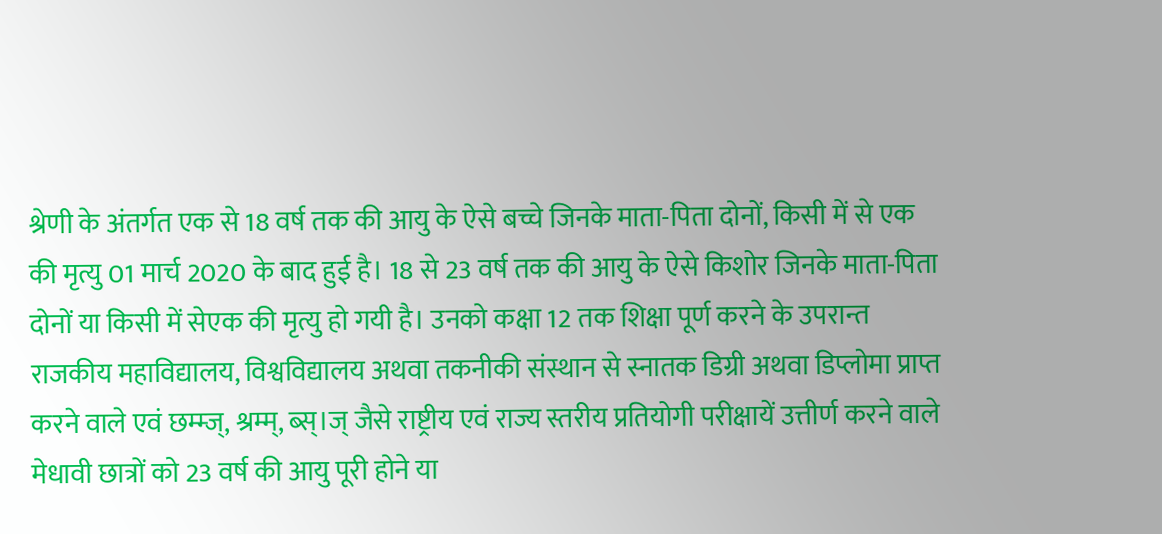श्रेणी के अंतर्गत एक से 18 वर्ष तक की आयु के ऐसे बच्चे जिनके माता-पिता दोनों, किसी में से एक की मृत्यु 01 मार्च 2020 के बाद हुई है। 18 से 23 वर्ष तक की आयु के ऐसे किशोर जिनके माता-पिता दोनों या किसी में सेएक की मृत्यु हो गयी है। उनको कक्षा 12 तक शिक्षा पूर्ण करने के उपरान्त राजकीय महाविद्यालय, विश्वविद्यालय अथवा तकनीकी संस्थान से स्नातक डिग्री अथवा डिप्लोमा प्राप्त करने वाले एवं छम्म्ज्, श्रम्म्, ब्स्।ज् जैसे राष्ट्रीय एवं राज्य स्तरीय प्रतियोगी परीक्षायें उत्तीर्ण करने वाले मेधावी छात्रों को 23 वर्ष की आयु पूरी होने या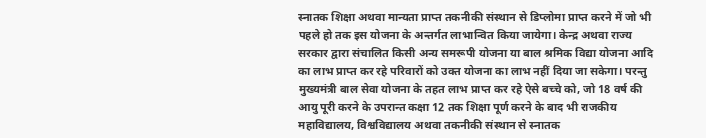स्नातक शिक्षा अथवा मान्यता प्राप्त तकनीकी संस्थान से डिप्लोमा प्राप्त करने में जो भी पहले हो तक इस योजना के अन्तर्गत लाभान्वित किया जायेगा। केन्द्र अथवा राज्य सरकार द्वारा संचालित किसी अन्य समरूपी योजना या बाल श्रमिक विद्या योजना आदि का लाभ प्राप्त कर रहे परिवारों को उक्त योजना का लाभ नहीं दिया जा सकेगा। परन्तु मुख्यमंत्री बाल सेवा योजना के तहत लाभ प्राप्त कर रहे ऐसे बच्चे को, जो 18 वर्ष की आयु पूरी करने के उपरान्त कक्षा 12 तक शिक्षा पूर्ण करने के बाद भी राजकीय महाविद्यालय, विश्वविद्यालय अथवा तकनीकी संस्थान से स्नातक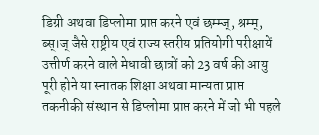डिग्री अथवा डिप्लोमा प्राप्त करने एवं छम्म्ज्, श्रम्म्, ब्स्।ज् जैसे राष्ट्रीय एवं राज्य स्तरीय प्रतियोगी परीक्षायें उत्तीर्ण करने वाले मेधावी छात्रों को 23 वर्ष की आयु पूरी होने या स्नातक शिक्षा अथवा मान्यता प्राप्त तकनीकी संस्थान से डिप्लोमा प्राप्त करने में जो भी पहले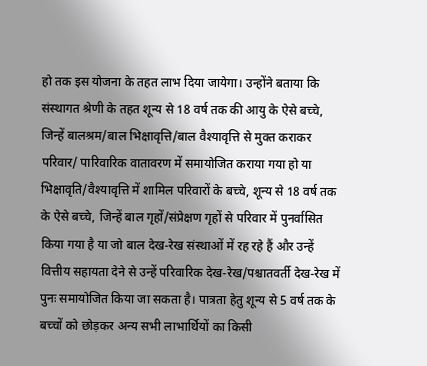हो तक इस योजना के तहत लाभ दिया जायेगा। उन्होंने बताया कि संस्थागत श्रेणी के तहत शून्य से 18 वर्ष तक की आयु के ऐसे बच्चे, जिन्हें बालश्रम/बाल भिक्षावृत्ति/बाल वैश्यावृत्ति से मुक्त कराकर परिवार/ पारिवारिक वातावरण में समायोजित कराया गया हो या भिक्षावृति/वैश्यावृत्ति में शामिल परिवारों के बच्चे, शून्य से 18 वर्ष तक के ऐसे बच्चे, जिन्हें बाल गृहों/संप्रेक्षण गृहों से परिवार में पुनर्वासित किया गया है या जो बाल देख-रेख संस्थाओं में रह रहे हैं और उन्हें वित्तीय सहायता देने से उन्हें परिवारिक देख-रेख/पश्चातवर्ती देख-रेख में पुनः समायोजित किया जा सकता है। पात्रता हेतु शून्य से 5 वर्ष तक के बच्चों को छोड़कर अन्य सभी लाभार्थियों का किसी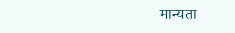मान्यता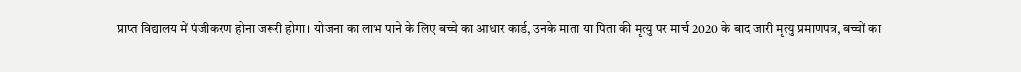प्राप्त विद्यालय में पंजीकरण होना जरूरी होगा। योजना का लाभ पाने के लिए बच्चे का आधार कार्ड, उनके माता या पिता की मृत्यु पर मार्च 2020 के बाद जारी मृत्यु प्रमाणपत्र, बच्चों का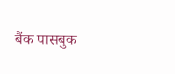बैंक पासबुक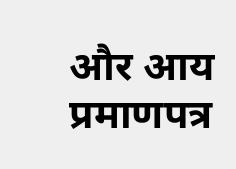और आय प्रमाणपत्र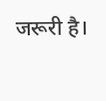जरूरी है।